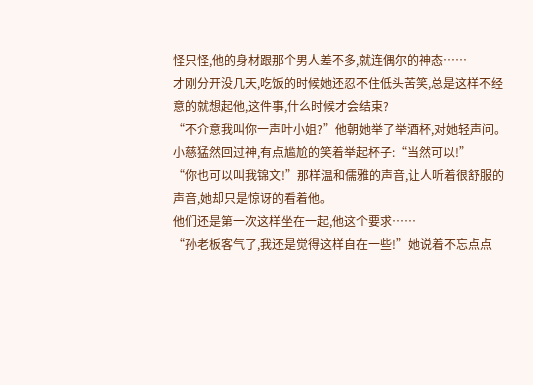怪只怪,他的身材跟那个男人差不多,就连偶尔的神态……
才刚分开没几天,吃饭的时候她还忍不住低头苦笑,总是这样不经意的就想起他,这件事,什么时候才会结束?
“不介意我叫你一声叶小姐?”他朝她举了举酒杯,对她轻声问。
小慈猛然回过神,有点尴尬的笑着举起杯子:“当然可以!”
“你也可以叫我锦文!”那样温和儒雅的声音,让人听着很舒服的声音,她却只是惊讶的看着他。
他们还是第一次这样坐在一起,他这个要求……
“孙老板客气了,我还是觉得这样自在一些!”她说着不忘点点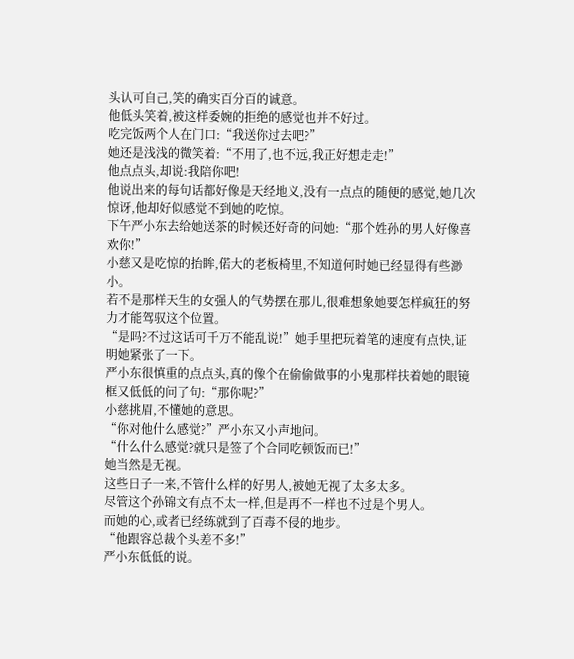头认可自己,笑的确实百分百的诚意。
他低头笑着,被这样委婉的拒绝的感觉也并不好过。
吃完饭两个人在门口:“我送你过去吧?”
她还是浅浅的微笑着:“不用了,也不远,我正好想走走!”
他点点头,却说:我陪你吧!
他说出来的每句话都好像是天经地义,没有一点点的随便的感觉,她几次惊讶,他却好似感觉不到她的吃惊。
下午严小东去给她送茶的时候还好奇的问她:“那个姓孙的男人好像喜欢你!”
小慈又是吃惊的抬眸,偌大的老板椅里,不知道何时她已经显得有些渺小。
若不是那样天生的女强人的气势摆在那儿,很难想象她要怎样疯狂的努力才能驾驭这个位置。
“是吗?不过这话可千万不能乱说!”她手里把玩着笔的速度有点快,证明她紧张了一下。
严小东很慎重的点点头,真的像个在偷偷做事的小鬼那样扶着她的眼镜框又低低的问了句:“那你呢?”
小慈挑眉,不懂她的意思。
“你对他什么感觉?”严小东又小声地问。
“什么什么感觉?就只是签了个合同吃顿饭而已!”
她当然是无视。
这些日子一来,不管什么样的好男人,被她无视了太多太多。
尽管这个孙锦文有点不太一样,但是再不一样也不过是个男人。
而她的心,或者已经练就到了百毒不侵的地步。
“他跟容总裁个头差不多!”
严小东低低的说。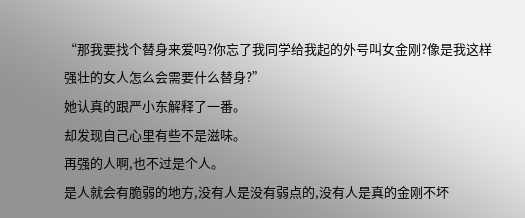“那我要找个替身来爱吗?你忘了我同学给我起的外号叫女金刚?像是我这样强壮的女人怎么会需要什么替身?”
她认真的跟严小东解释了一番。
却发现自己心里有些不是滋味。
再强的人啊,也不过是个人。
是人就会有脆弱的地方,没有人是没有弱点的,没有人是真的金刚不坏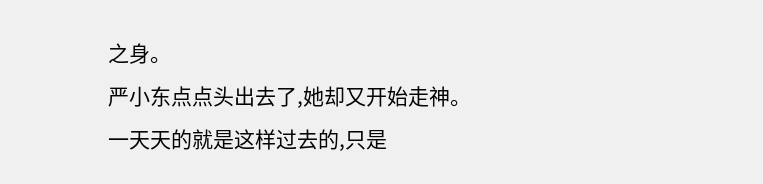之身。
严小东点点头出去了,她却又开始走神。
一天天的就是这样过去的,只是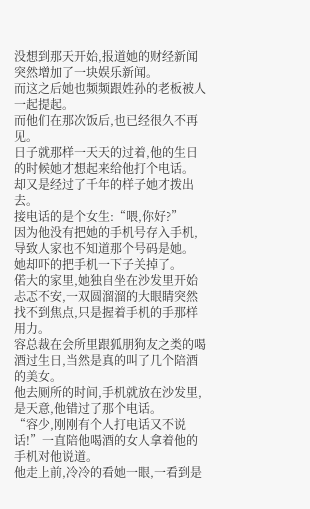没想到那天开始,报道她的财经新闻突然增加了一块娱乐新闻。
而这之后她也频频跟姓孙的老板被人一起提起。
而他们在那次饭后,也已经很久不再见。
日子就那样一天天的过着,他的生日的时候她才想起来给他打个电话。
却又是经过了千年的样子她才拨出去。
接电话的是个女生:“喂,你好?”
因为他没有把她的手机号存入手机,导致人家也不知道那个号码是她。
她却吓的把手机一下子关掉了。
偌大的家里,她独自坐在沙发里开始忐忑不安,一双圆溜溜的大眼睛突然找不到焦点,只是握着手机的手那样用力。
容总裁在会所里跟狐朋狗友之类的喝酒过生日,当然是真的叫了几个陪酒的美女。
他去厕所的时间,手机就放在沙发里,是天意,他错过了那个电话。
“容少,刚刚有个人打电话又不说话!”一直陪他喝酒的女人拿着他的手机对他说道。
他走上前,冷冷的看她一眼,一看到是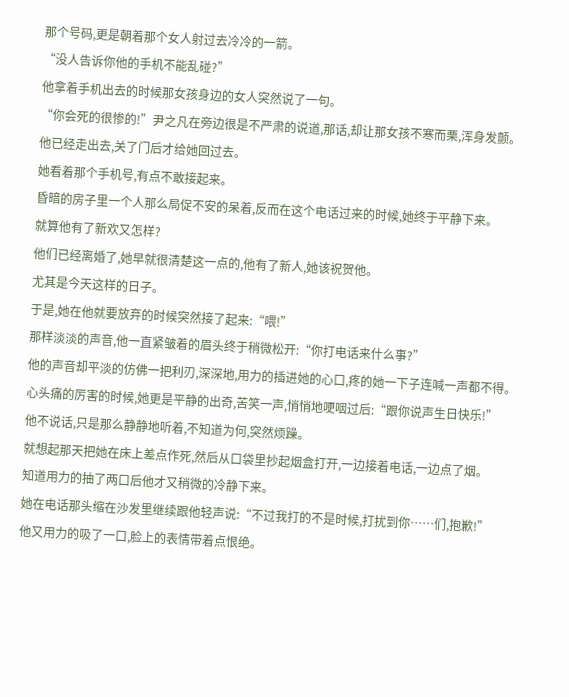那个号码,更是朝着那个女人射过去冷冷的一箭。
“没人告诉你他的手机不能乱碰?”
他拿着手机出去的时候那女孩身边的女人突然说了一句。
“你会死的很惨的!”尹之凡在旁边很是不严肃的说道,那话,却让那女孩不寒而栗,浑身发颤。
他已经走出去,关了门后才给她回过去。
她看着那个手机号,有点不敢接起来。
昏暗的房子里一个人那么局促不安的呆着,反而在这个电话过来的时候,她终于平静下来。
就算他有了新欢又怎样?
他们已经离婚了,她早就很清楚这一点的,他有了新人,她该祝贺他。
尤其是今天这样的日子。
于是,她在他就要放弃的时候突然接了起来:“喂!”
那样淡淡的声音,他一直紧皱着的眉头终于稍微松开:“你打电话来什么事?”
他的声音却平淡的仿佛一把利刃,深深地,用力的插进她的心口,疼的她一下子连喊一声都不得。
心头痛的厉害的时候,她更是平静的出奇,苦笑一声,悄悄地哽咽过后:“跟你说声生日快乐!”
他不说话,只是那么静静地听着,不知道为何,突然烦躁。
就想起那天把她在床上差点作死,然后从口袋里抄起烟盒打开,一边接着电话,一边点了烟。
知道用力的抽了两口后他才又稍微的冷静下来。
她在电话那头缩在沙发里继续跟他轻声说:“不过我打的不是时候,打扰到你……们,抱歉!”
他又用力的吸了一口,脸上的表情带着点恨绝。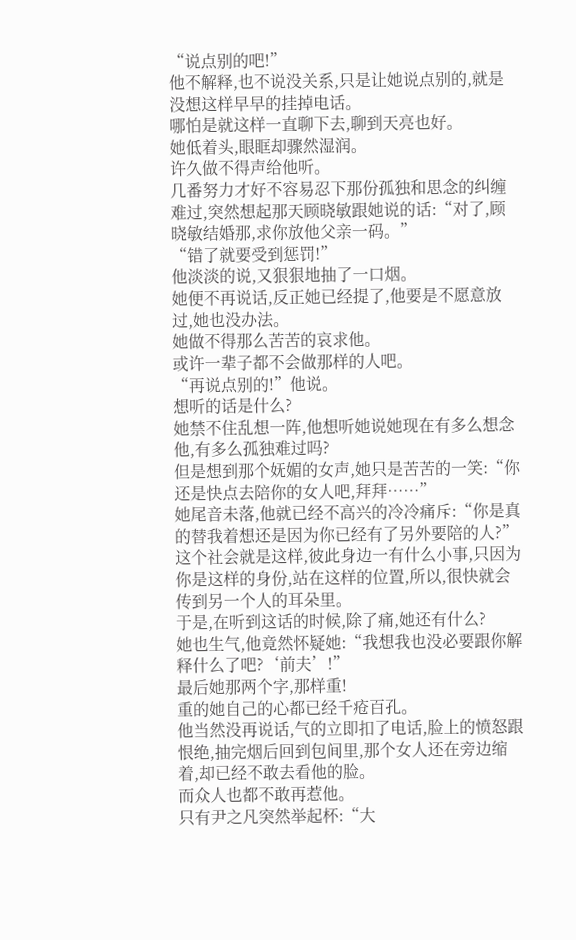“说点别的吧!”
他不解释,也不说没关系,只是让她说点别的,就是没想这样早早的挂掉电话。
哪怕是就这样一直聊下去,聊到天亮也好。
她低着头,眼眶却骤然湿润。
许久做不得声给他听。
几番努力才好不容易忍下那份孤独和思念的纠缠难过,突然想起那天顾晓敏跟她说的话:“对了,顾晓敏结婚那,求你放他父亲一码。”
“错了就要受到惩罚!”
他淡淡的说,又狠狠地抽了一口烟。
她便不再说话,反正她已经提了,他要是不愿意放过,她也没办法。
她做不得那么苦苦的哀求他。
或许一辈子都不会做那样的人吧。
“再说点别的!”他说。
想听的话是什么?
她禁不住乱想一阵,他想听她说她现在有多么想念他,有多么孤独难过吗?
但是想到那个妩媚的女声,她只是苦苦的一笑:“你还是快点去陪你的女人吧,拜拜……”
她尾音未落,他就已经不高兴的冷冷痛斥:“你是真的替我着想还是因为你已经有了另外要陪的人?”
这个社会就是这样,彼此身边一有什么小事,只因为你是这样的身份,站在这样的位置,所以,很快就会传到另一个人的耳朵里。
于是,在听到这话的时候,除了痛,她还有什么?
她也生气,他竟然怀疑她:“我想我也没必要跟你解释什么了吧?‘前夫’!”
最后她那两个字,那样重!
重的她自己的心都已经千疮百孔。
他当然没再说话,气的立即扣了电话,脸上的愤怒跟恨绝,抽完烟后回到包间里,那个女人还在旁边缩着,却已经不敢去看他的脸。
而众人也都不敢再惹他。
只有尹之凡突然举起杯:“大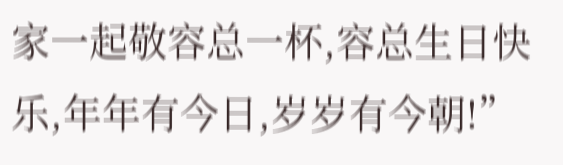家一起敬容总一杯,容总生日快乐,年年有今日,岁岁有今朝!”